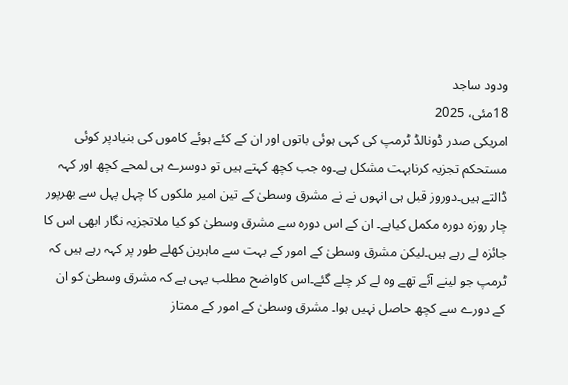ودود ساجد
18مئی، 2025
امریکی صدر ڈونالڈ ٹرمپ کی کہی ہوئی باتوں اور ان کے کئے ہوئے کاموں کی بنیادپر کوئی مستحکم تجزیہ کرنابہت مشکل ہے۔وہ جب کچھ کہتے ہیں تو دوسرے ہی لمحے کچھ اور کہہ ڈالتے ہیں۔دوروز قبل ہی انہوں نے نے مشرق وسطیٰ کے تین امیر ملکوں کا چہل پہل سے بھرپور چار روزہ دورہ مکمل کیاہے۔ ان کے اس دورہ سے مشرق وسطیٰ کو کیا ملاتجزیہ نگار ابھی اس کا جائزہ لے رہے ہیں۔لیکن مشرق وسطیٰ کے امور کے بہت سے ماہرین کھلے طور پر کہہ رہے ہیں کہ ٹرمپ جو لینے آئے تھے وہ لے کر چلے گئے۔اس کاواضح مطلب یہی ہے کہ مشرق وسطیٰ کو ان کے دورے سے کچھ حاصل نہیں ہوا۔ مشرق وسطیٰ کے امور کے ممتاز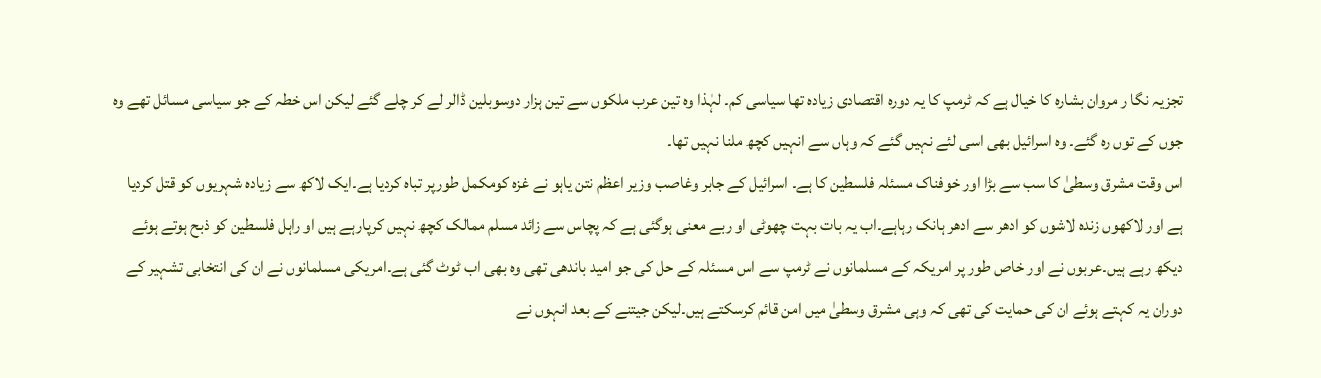تجزیہ نگا ر مروان بشارہ کا خیال ہے کہ ٹرمپ کا یہ دورہ اقتصادی زیادہ تھا سیاسی کم۔ لہٰذا وہ تین عرب ملکوں سے تین ہزار دوسوبلین ڈالر لے کر چلے گئے لیکن اس خطہ کے جو سیاسی مسائل تھے وہ جوں کے توں رہ گئے۔ وہ اسرائیل بھی اسی لئے نہیں گئے کہ وہاں سے انہیں کچھ ملنا نہیں تھا۔
اس وقت مشرق وسطیٰ کا سب سے بڑا اور خوفناک مسئلہ فلسطین کا ہے۔ اسرائیل کے جابر وغاصب وزیر اعظم نتن یاہو نے غزہ کومکمل طورپر تباہ کردیا ہے۔ایک لاکھ سے زیادہ شہریوں کو قتل کردیا ہے اور لاکھوں زندہ لاشوں کو ادھر سے ادھر ہانک رہاہے۔اب یہ بات بہت چھوٹی او ربے معنی ہوگئی ہے کہ پچاس سے زائد مسلم ممالک کچھ نہیں کرپارہے ہیں او راہل فلسطین کو ذبح ہوتے ہوئے دیکھ رہے ہیں۔عربوں نے اور خاص طور پر امریکہ کے مسلمانوں نے ٹرمپ سے اس مسئلہ کے حل کی جو امید باندھی تھی وہ بھی اب ٹوٹ گئی ہے۔امریکی مسلمانوں نے ان کی انتخابی تشہیر کے دوران یہ کہتے ہوئے ان کی حمایت کی تھی کہ وہی مشرق وسطیٰ میں امن قائم کرسکتے ہیں۔لیکن جیتنے کے بعد انہوں نے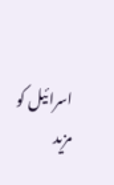اسرائیل کو مزید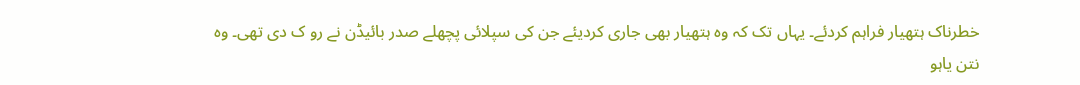خطرناک ہتھیار فراہم کردئے۔ یہاں تک کہ وہ ہتھیار بھی جاری کردیئے جن کی سپلائی پچھلے صدر بائیڈن نے رو ک دی تھی۔ وہ نتن یاہو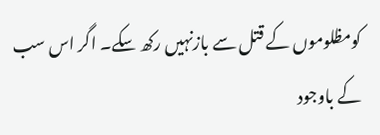کومظلوموں کے قتل سے بازنہیں رکھ سکے۔ اگر اس سب کے باوجود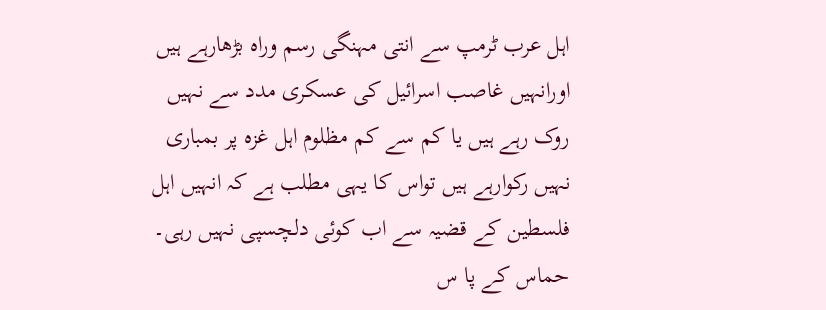اہل عرب ٹرمپ سے انتی مہنگی رسم وراہ بڑھارہے ہیں اورانہیں غاصب اسرائیل کی عسکری مدد سے نہیں روک رہے ہیں یا کم سے کم مظلوم اہل غزہ پر بمباری نہیں رکوارہے ہیں تواس کا یہی مطلب ہے کہ انہیں اہل فلسطین کے قضیہ سے اب کوئی دلچسپی نہیں رہی۔
حماس کے پا س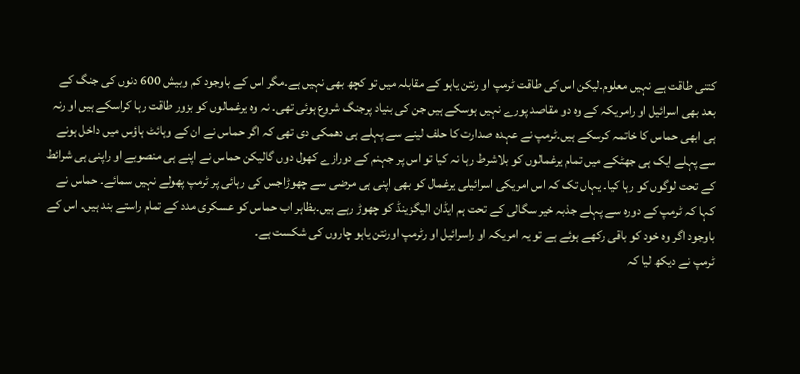کتنی طاقت ہے نہیں معلوم۔لیکن اس کی طاقت ٹرمپ او رنتن یاہو کے مقابلہ میں تو کچھ بھی نہیں ہے۔مگر اس کے باوجود کم وبیش 600 دنوں کی جنگ کے بعد بھی اسرائیل او رامریکہ کے وہ دو مقاصد پورے نہیں ہوسکے ہیں جن کی بنیاد پرجنگ شروع ہوئی تھی۔ نہ وہ یرغمالوں کو بزور طاقت رہا کراسکے ہیں او رنہ ہی ابھی حماس کا خاتمہ کرسکے ہیں۔ٹرمپ نے عہدہ صدارت کا حلف لینے سے پہلے ہی دھمکی دی تھی کہ اگر حماس نے ان کے وہائٹ ہاؤس میں داخل ہونے سے پہلے ایک ہی جھٹکے میں تمام یرغمالوں کو بلاشرط رہا نہ کیا تو اس پر جہنم کے دورازے کھول دوں گالیکن حماس نے اپنے ہی منصوبے او راپنی ہی شرائط کے تحت لوگوں کو رہا کیا۔ یہاں تک کہ اس امریکی اسرائیلی یرغمال کو بھی اپنی ہی مرضی سے چھوڑاجس کی رہائی پر ٹرمپ پھولے نہیں سمائے۔ حماس نے کہا کہ ٹرمپ کے دورہ سے پہلے جذبہ خیر سگالی کے تحت ہم ایڈان الیگزینڈ کو چھوڑ رہے ہیں۔بظاہر اب حماس کو عسکری مدد کے تمام راستے بند ہیں۔ اس کے باوجود اگر وہ خود کو باقی رکھے ہوئے ہے تو یہ امریکہ او راسرائیل او رٹرمپ اورنتن یاہو چاروں کی شکست ہے۔
ٹرمپ نے دیکھ لیا کہ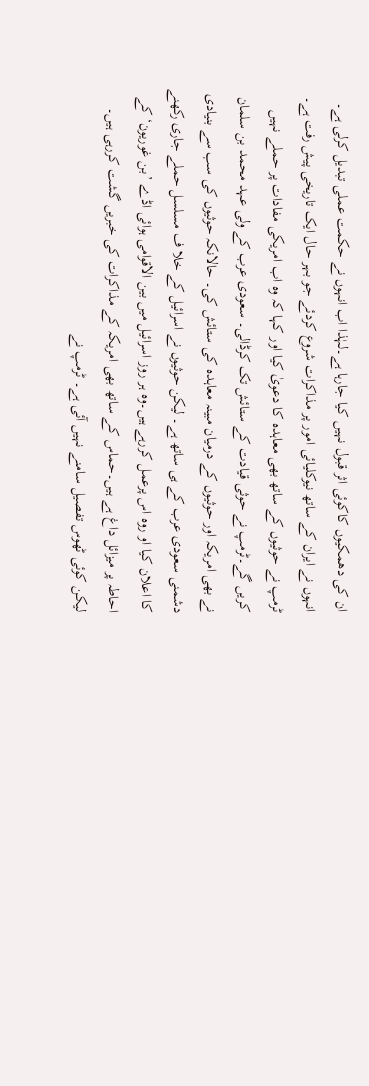ان کی دھمکیوں کاکوئی اثر قبول نہیں کیا جارہا ہے۔لہٰذا اب انہوں نے حکمت عملی تبدیل کرلی ہے۔ انہوں نے ایران کے ساتھ نیوکلیائی امور پر مذاکرات شروع کردئے جو بہر حال ایک تاریخی پیش رفت ہے۔ ٹرمپ نے حوثیوں کے ساتھ بھی معاہدہ کا دعویٰ کیا اور کہا کہ وہ اب امریکی مفادات پر حملے نہیں کریں گے۔ٹرمپ نے حوثی قیادت کے ستائش تک کرڈالی۔ سعودی عرب کے ولی عہد محمد بن سلمان نے بھی امریکہ اور حوثیوں کے درمیان مبینہ معاہدہ کی ستائش کی۔ حالانکہ حوثیوں کی سب سے بنیادی دشمنی سعودی عرب کے ہی ساتھ ہے۔ لیکن حوثیوں نے اسرائیل کے خلا ف مسلسل حملے جاری رکھنے کا اعلان کیا او روہ اس پرعمل کررہے ہیں۔وہ ہر روز اسرائیل میں بین الاقوامی ہوائی اڈے ’بن غوریون‘ کے احاطہ پر میزائل داغ ہے ہیں۔حماس کے ساتھ بھی امریکہ کے مذاکرات کی خبریں گشت کررہی ہیں۔ لیکن کوئی ٹھوس تفصیل سامنے نہیں آئی ہے۔ ٹرمپ نے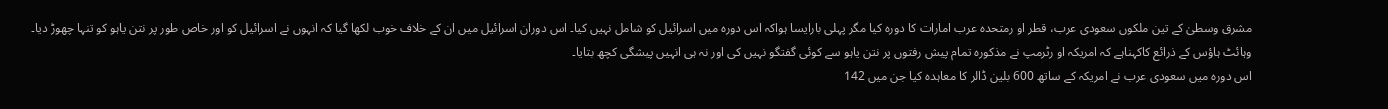مشرق وسطیٰ کے تین ملکوں سعودی عرب، قطر او رمتحدہ عرب امارات کا دورہ کیا مگر پہلی بارایسا ہواکہ اس دورہ میں اسرائیل کو شامل نہیں کیا۔ اس دوران اسرائیل میں ان کے خلاف خوب لکھا گیا کہ انہوں نے اسرائیل کو اور خاص طور پر نتن یاہو کو تنہا چھوڑ دیا۔ وہائٹ ہاؤس کے ذرائع کاکہناہے کہ امریکہ او رٹرمپ نے مذکورہ تمام پیش رفتوں پر نتن یاہو سے کوئی گفتگو نہیں کی اور نہ ہی انہیں پیشگی کچھ بتایا۔
اس دورہ میں سعودی عرب نے امریکہ کے ساتھ 600 بلین ڈالر کا معاہدہ کیا جن میں 142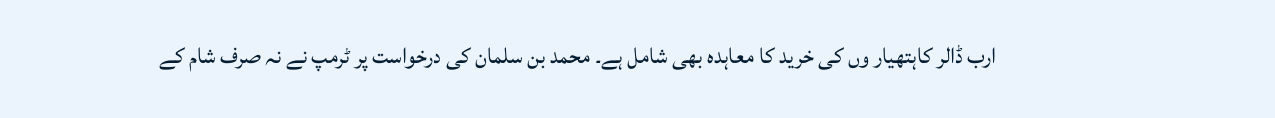ارب ڈالر کاہتھیار وں کی خرید کا معاہدہ بھی شامل ہے۔ محمد بن سلمان کی درخواست پر ٹرمپ نے نہ صرف شام کے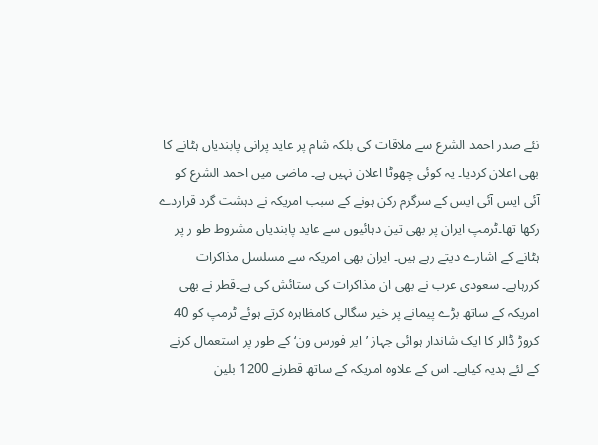نئے صدر احمد الشرع سے ملاقات کی بلکہ شام پر عاید پرانی پابندیاں ہٹانے کا بھی اعلان کردیا۔ یہ کوئی چھوٹا اعلان نہیں ہے۔ ماضی میں احمد الشرع کو آئی ایس آئی ایس کے سرگرم رکن ہونے کے سبب امریکہ نے دہشت گرد قراردے رکھا تھا۔ٹرمپ ایران پر بھی تین دہائیوں سے عاید پابندیاں مشروط طو ر پر ہٹانے کے اشارے دیتے رہے ہیں۔ ایران بھی امریکہ سے مسلسل مذاکرات کررہاہے۔ سعودی عرب نے بھی ان مذاکرات کی ستائش کی ہے۔قطر نے بھی امریکہ کے ساتھ بڑے پیمانے پر خیر سگالی کامظاہرہ کرتے ہوئے ٹرمپ کو 40 کروڑ ڈالر کا ایک شاندار ہوائی جہاز ’ایر فورس ون‘ کے طور پر استعمال کرنے کے لئے ہدیہ کیاہے۔ اس کے علاوہ امریکہ کے ساتھ قطرنے 1200 بلین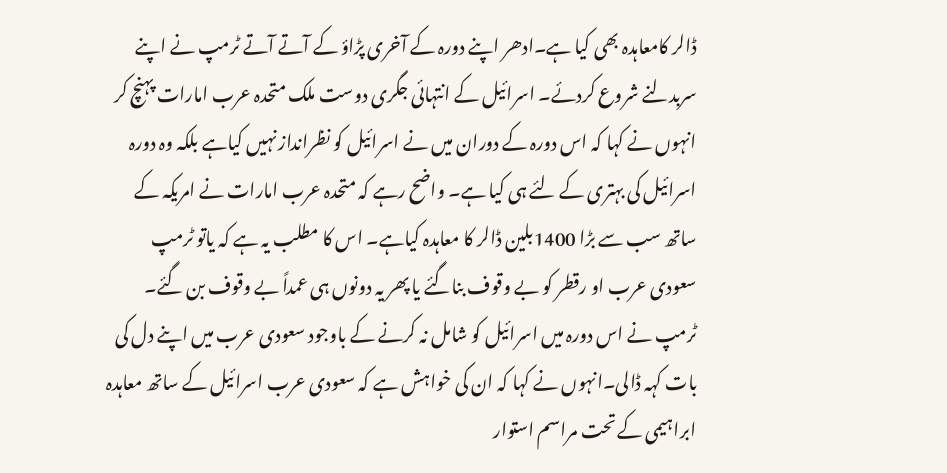ڈالر کامعاہدہ بھی کیا ہے۔ادھر اپنے دورہ کے آخری پڑاؤ کے آتے آتے ٹرمپ نے اپنے سربدلنے شروع کردئے۔ اسرائیل کے انتہائی جگری دوست ملک متحدہ عرب امارات پہنچ کر انہوں نے کہا کہ اس دورہ کے دوران میں نے اسرائیل کو نظرانداز نہیں کیاہے بلکہ وہ دورہ اسرائیل کی بہتری کے لئے ہی کیا ہے۔ واضح رہے کہ متحدہ عرب امارات نے امریکہ کے ساتھ سب سے بڑا 1400بلین ڈالر کا معاہدہ کیاہے۔ اس کا مطلب یہ ہے کہ یاتو ٹرمپ سعودی عرب او رقطر کو بے وقوف بناگئے یا پھر یہ دونوں ہی عمداً بے وقوف بن گئے۔
ٹرمپ نے اس دورہ میں اسرائیل کو شامل نہ کرنے کے باوجود سعودی عرب میں اپنے دل کی بات کہہ ڈالی۔انہوں نے کہا کہ ان کی خواہش ہے کہ سعودی عرب اسرائیل کے ساتھ معاہدہ ابراہیمی کے تحت مراسم استوار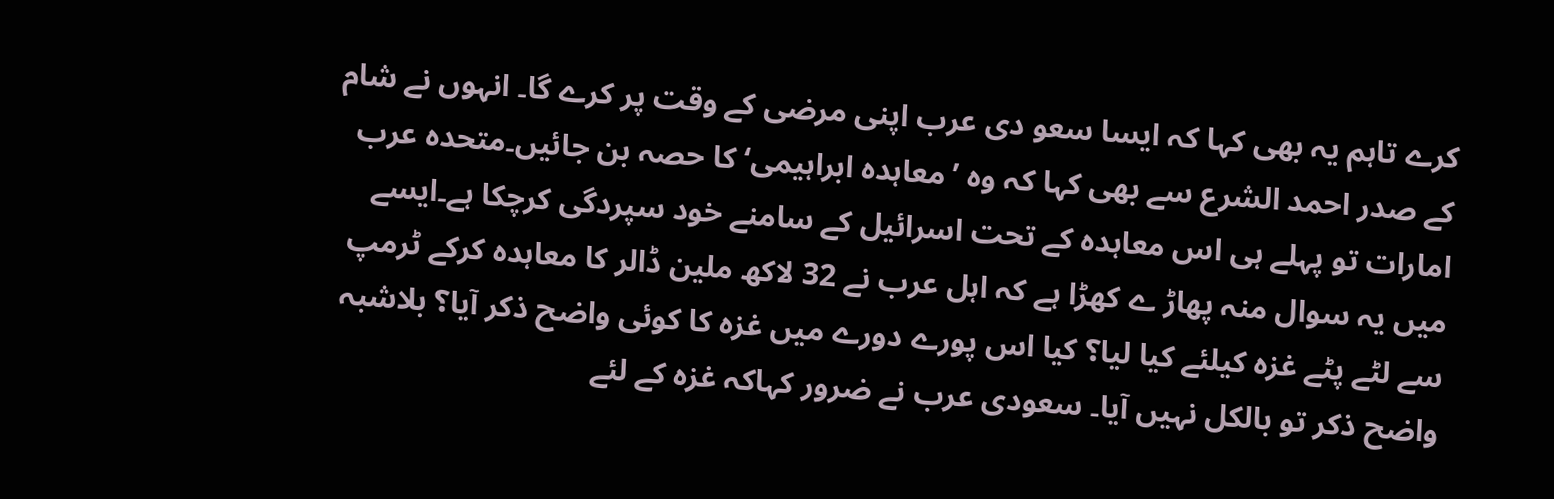کرے تاہم یہ بھی کہا کہ ایسا سعو دی عرب اپنی مرضی کے وقت پر کرے گا۔ انہوں نے شام کے صدر احمد الشرع سے بھی کہا کہ وہ ’معاہدہ ابراہیمی‘ کا حصہ بن جائیں۔متحدہ عرب امارات تو پہلے ہی اس معاہدہ کے تحت اسرائیل کے سامنے خود سپردگی کرچکا ہے۔ایسے میں یہ سوال منہ پھاڑ ے کھڑا ہے کہ اہل عرب نے 32 لاکھ ملین ڈالر کا معاہدہ کرکے ٹرمپ سے لٹے پٹے غزہ کیلئے کیا لیا؟ کیا اس پورے دورے میں غزہ کا کوئی واضح ذکر آیا؟ بلاشبہ واضح ذکر تو بالکل نہیں آیا۔ سعودی عرب نے ضرور کہاکہ غزہ کے لئے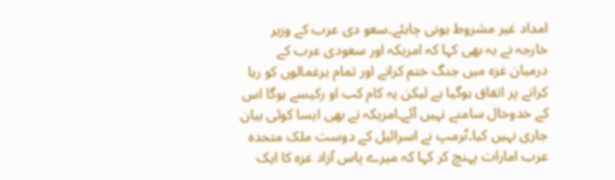امداد غیر مشروط ہونی چاہئے۔سعو دی عرب کے وزیر خارجہ نے یہ بھی کہا کہ امریکہ اور سعودی عرب کے درمیان غزہ میں جنگ ختم کرانے اور تمام یرغمالوں کو رہا کرانے پر اتفاق ہوگیا ہے لیکن یہ کام کب او رکیسے ہوگا اس کے خدوخال سامنے نہیں آئے۔امریکہ نے بھی ایسا کوئی بیان جاری نہیں کیا۔ٹرمپ نے اسرائیل کے دوست ملک متحدہ عرب امارات پہنچ کر کہا کہ میرے پاس آزاد غزہ کا ایک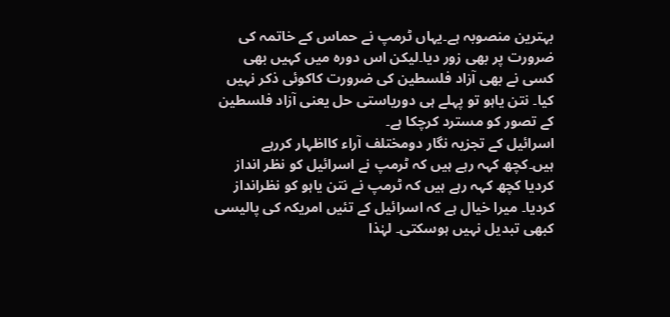بہترین منصوبہ ہے۔یہاں ٹرمپ نے حماس کے خاتمہ کی ضرورت پر بھی زور دیا۔لیکن اس دورہ میں کہیں بھی کسی نے بھی آزاد فلسطین کی ضرورت کاکوئی ذکر نہیں کیا۔ نتن یاہو تو پہلے ہی دوریاستی حل یعنی آزاد فلسطین کے تصور کو مسترد کرچکا ہے۔
اسرائیل کے تجزیہ نگار دومختلف آراء کااظہار کررہے ہیں۔کچھ کہہ رہے ہیں کہ ٹرمپ نے اسرائیل کو نظر انداز کردیا کچھ کہہ رہے ہیں کہ ٹرمپ نے نتن یاہو کو نظرانداز کردیا۔ میرا خیال ہے کہ اسرائیل کے تئیں امریکہ کی پالیسی کبھی تبدیل نہیں ہوسکتی۔ لہٰذا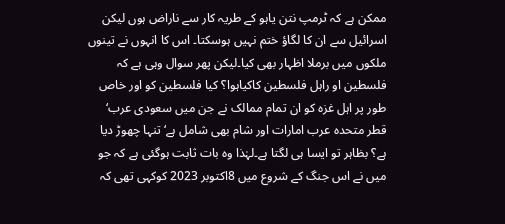ممکن ہے کہ ٹرمپ نتن یاہو کے طریہ کار سے ناراض ہوں لیکن اسرائیل سے ان کا لگاؤ ختم نہیں ہوسکتا۔ اس کا انہوں نے تینوں ملکوں میں برملا اظہار بھی کیا۔لیکن پھر سوال وہی ہے کہ فلسطین او راہل فلسطین کاکیاہوا؟ کیا فلسطین کو اور خاص طور پر اہل غزہ کو ان تمام ممالک نے جن میں سعودی عرب‘ قطر متحدہ عرب امارات اور شام بھی شامل ہے‘ تنہا چھوڑ دیا ہے؟ بظاہر تو ایسا ہی لگتا ہے۔لہٰذا وہ بات ثابت ہوگئی ہے کہ جو میں نے اس جنگ کے شروع میں 8اکتوبر 2023 کوکہی تھی کہ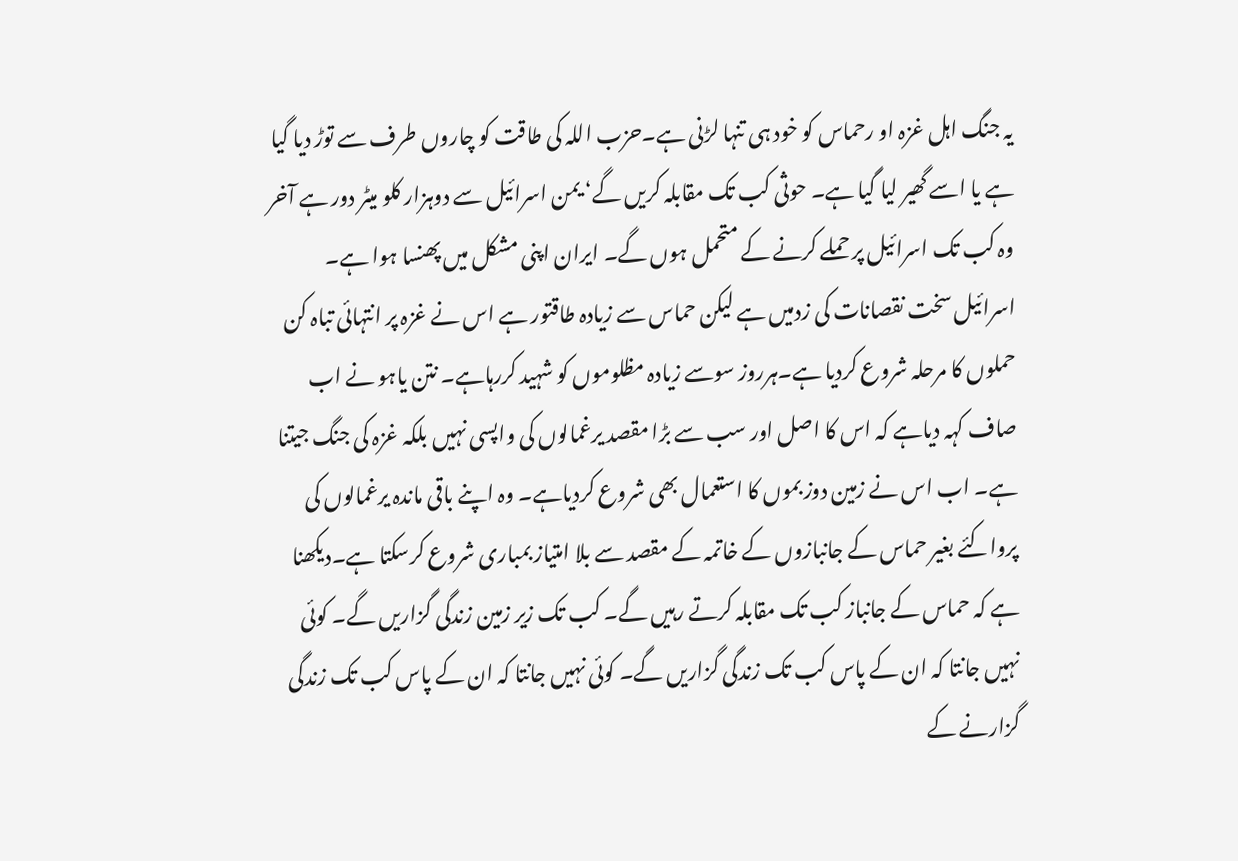یہ جنگ اہل غزہ او رحماس کو خود ہی تنہا لڑنی ہے۔حزب اللہ کی طاقت کو چاروں طرف سے توڑ دیا گیا ہے یا اسے گھیر لیا گیا ہے۔ حوثی کب تک مقابلہ کریں گے‘ یمن اسرائیل سے دوہزار کلو میٹر دور ہے آخر وہ کب تک اسرائیل پر حملے کرنے کے متحمل ہوں گے۔ ایران اپنی مشکل میں پھنسا ہوا ہے۔
اسرائیل سخت نقصانات کی زدمیں ہے لیکن حماس سے زیادہ طاقتور ہے اس نے غزہ پر انتہائی تباہ کن حملوں کا مرحلہ شروع کردیا ہے۔ہرروز سوسے زیادہ مظلوموں کو شہید کررہاہے۔ نتن یاہو نے اب صاف کہہ دیاہے کہ اس کا اصل اور سب سے بڑا مقصد یرغمالوں کی واپسی نہیں بلکہ غزہ کی جنگ جیتنا ہے۔ اب اس نے زمین دوز بموں کا استعمال بھی شروع کردیاہے۔ وہ اپنے باقی ماندہ یرغمالوں کی پرواکئے بغیر حماس کے جانبازوں کے خاتمہ کے مقصد سے بلا امتیاز بمباری شروع کرسکتا ہے۔دیکھنا ہے کہ حماس کے جانباز کب تک مقابلہ کرتے رہیں گے۔ کب تک زیر زمین زندگی گزاریں گے۔ کوئی نہیں جانتا کہ ان کے پاس کب تک زندگی گزاریں گے۔ کوئی نہیں جانتا کہ ان کے پاس کب تک زندگی گزارنے کے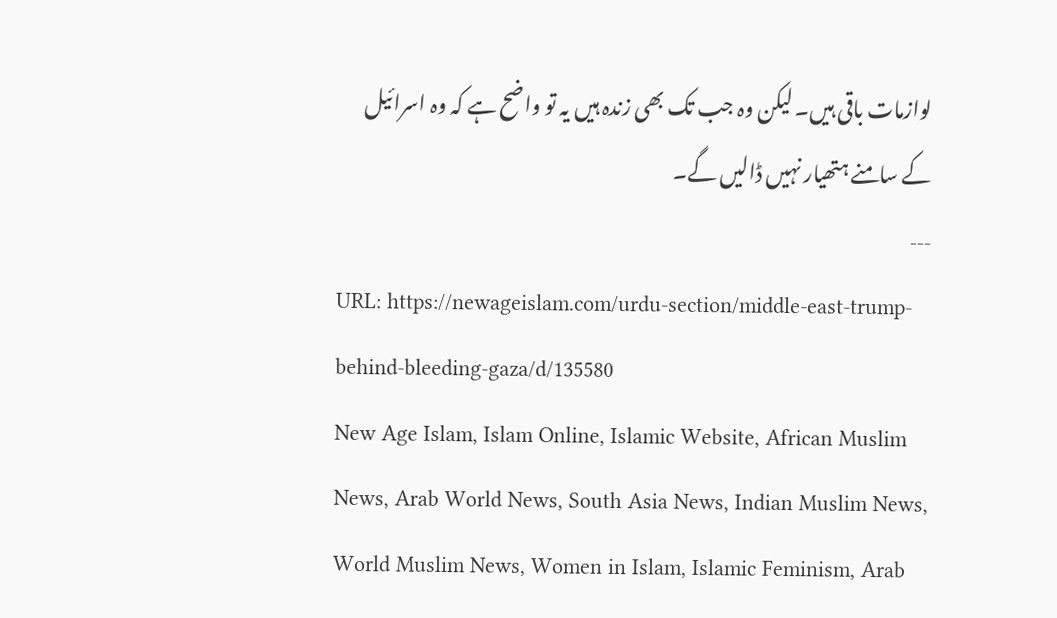لوازمات باقی ہیں۔ لیکن وہ جب تک بھی زندہ ہیں یہ تو واضح ہے کہ وہ اسرائیل کے سامنے ہتھیار نہیں ڈالیں گے۔
---
URL: https://newageislam.com/urdu-section/middle-east-trump-behind-bleeding-gaza/d/135580
New Age Islam, Islam Online, Islamic Website, African Muslim News, Arab World News, South Asia News, Indian Muslim News, World Muslim News, Women in Islam, Islamic Feminism, Arab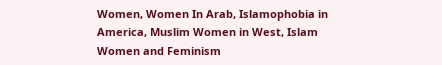Women, Women In Arab, Islamophobia in America, Muslim Women in West, Islam Women and Feminism